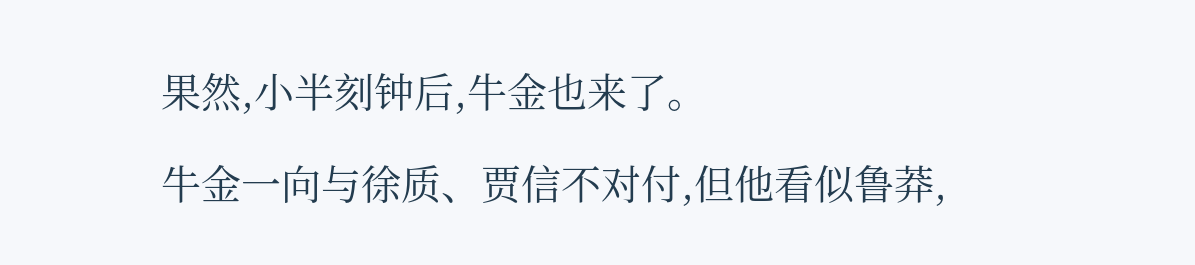果然,小半刻钟后,牛金也来了。

牛金一向与徐质、贾信不对付,但他看似鲁莽,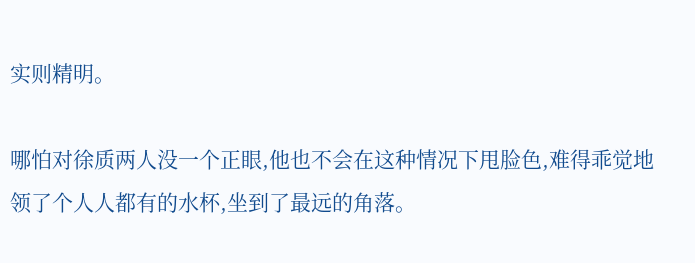实则精明。

哪怕对徐质两人没一个正眼,他也不会在这种情况下甩脸色,难得乖觉地领了个人人都有的水杯,坐到了最远的角落。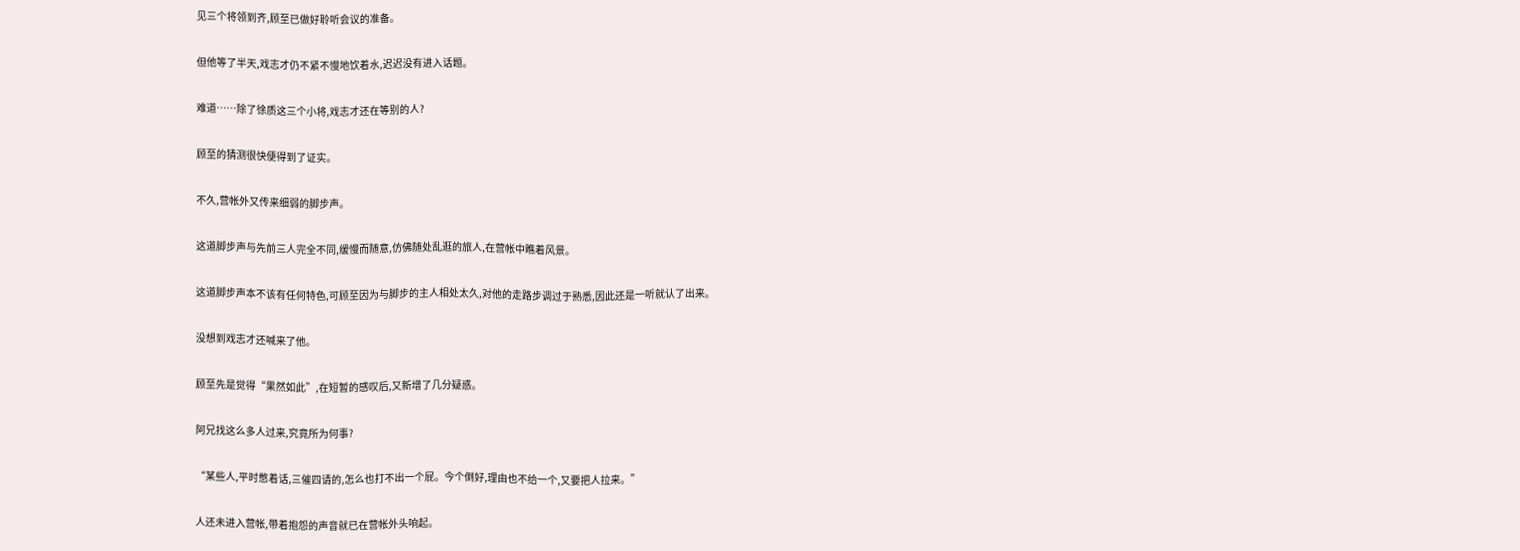见三个将领到齐,顾至已做好聆听会议的准备。

但他等了半天,戏志才仍不紧不慢地饮着水,迟迟没有进入话题。

难道……除了徐质这三个小将,戏志才还在等别的人?

顾至的猜测很快便得到了证实。

不久,营帐外又传来细弱的脚步声。

这道脚步声与先前三人完全不同,缓慢而随意,仿佛随处乱逛的旅人,在营帐中瞧着风景。

这道脚步声本不该有任何特色,可顾至因为与脚步的主人相处太久,对他的走路步调过于熟悉,因此还是一听就认了出来。

没想到戏志才还喊来了他。

顾至先是觉得“果然如此”,在短暂的感叹后,又新增了几分疑惑。

阿兄找这么多人过来,究竟所为何事?

“某些人,平时憋着话,三催四请的,怎么也打不出一个屁。今个倒好,理由也不给一个,又要把人拉来。”

人还未进入营帐,带着抱怨的声音就已在营帐外头响起。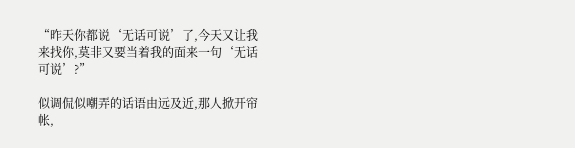“昨天你都说‘无话可说’了,今天又让我来找你,莫非又要当着我的面来一句‘无话可说’?”

似调侃似嘲弄的话语由远及近,那人掀开帘帐,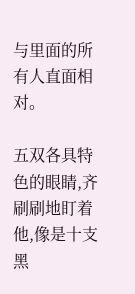与里面的所有人直面相对。

五双各具特色的眼睛,齐刷刷地盯着他,像是十支黑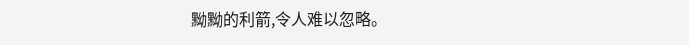黝黝的利箭,令人难以忽略。